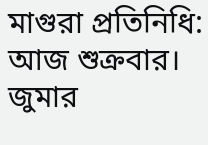মাগুরা প্রতিনিধি:
আজ শুক্রবার। জুমার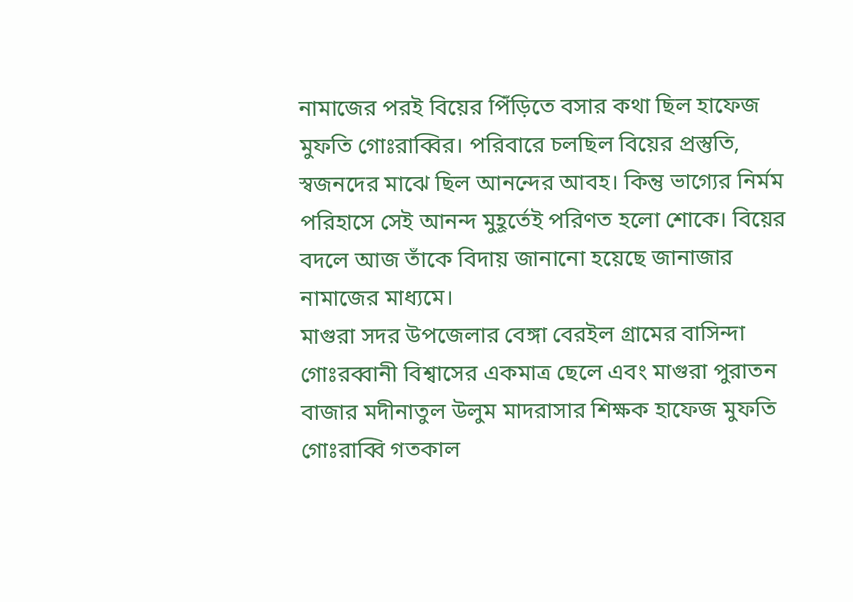নামাজের পরই বিয়ের পিঁড়িতে বসার কথা ছিল হাফেজ মুফতি গোঃরাব্বির। পরিবারে চলছিল বিয়ের প্রস্তুতি, স্বজনদের মাঝে ছিল আনন্দের আবহ। কিন্তু ভাগ্যের নির্মম পরিহাসে সেই আনন্দ মুহূর্তেই পরিণত হলো শোকে। বিয়ের বদলে আজ তাঁকে বিদায় জানানো হয়েছে জানাজার নামাজের মাধ্যমে।
মাগুরা সদর উপজেলার বেঙ্গা বেরইল গ্রামের বাসিন্দা গোঃরব্বানী বিশ্বাসের একমাত্র ছেলে এবং মাগুরা পুরাতন বাজার মদীনাতুল উলুম মাদরাসার শিক্ষক হাফেজ মুফতি গোঃরাব্বি গতকাল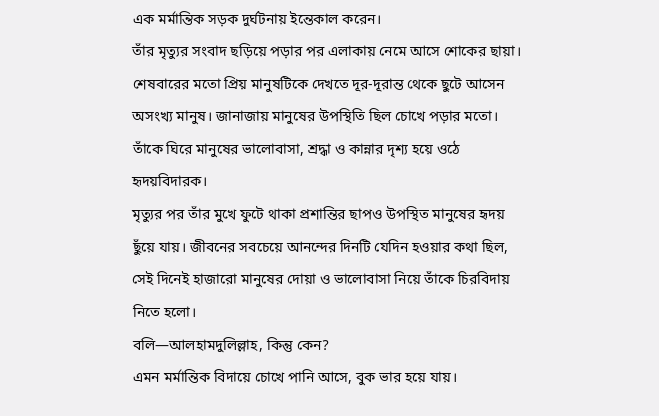এক মর্মান্তিক সড়ক দুর্ঘটনায় ইন্তেকাল করেন।
তাঁর মৃত্যুর সংবাদ ছড়িয়ে পড়ার পর এলাকায় নেমে আসে শোকের ছায়া। শেষবারের মতো প্রিয় মানুষটিকে দেখতে দূর-দূরান্ত থেকে ছুটে আসেন অসংখ্য মানুষ। জানাজায় মানুষের উপস্থিতি ছিল চোখে পড়ার মতো। তাঁকে ঘিরে মানুষের ভালোবাসা, শ্রদ্ধা ও কান্নার দৃশ্য হয়ে ওঠে হৃদয়বিদারক।
মৃত্যুর পর তাঁর মুখে ফুটে থাকা প্রশান্তির ছাপও উপস্থিত মানুষের হৃদয় ছুঁয়ে যায়। জীবনের সবচেয়ে আনন্দের দিনটি যেদিন হওয়ার কথা ছিল, সেই দিনেই হাজারো মানুষের দোয়া ও ভালোবাসা নিয়ে তাঁকে চিরবিদায় নিতে হলো।
বলি—আলহামদুলিল্লাহ, কিন্তু কেন?
এমন মর্মান্তিক বিদায়ে চোখে পানি আসে, বুক ভার হয়ে যায়।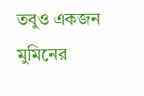তবুও একজন মুমিনের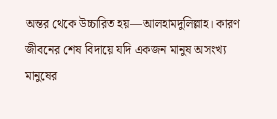অন্তর থেকে উচ্চারিত হয়—আলহামদুলিল্লাহ। কারণ জীবনের শেষ বিদায়ে যদি একজন মানুষ অসংখ্য মানুষের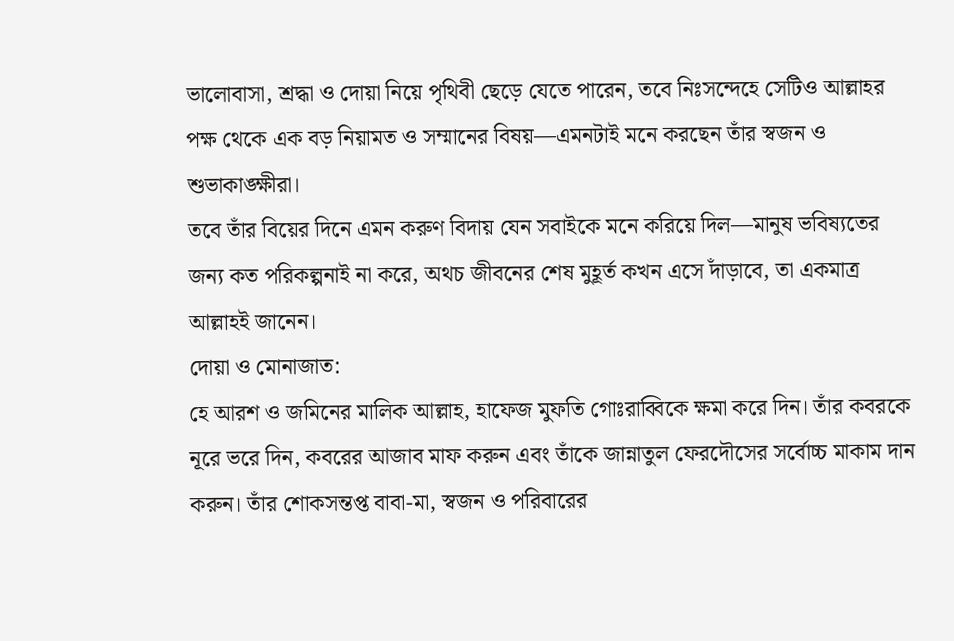ভালোবাসা, শ্রদ্ধা ও দোয়া নিয়ে পৃথিবী ছেড়ে যেতে পারেন, তবে নিঃসন্দেহে সেটিও আল্লাহর পক্ষ থেকে এক বড় নিয়ামত ও সম্মানের বিষয়—এমনটাই মনে করছেন তাঁর স্বজন ও শুভাকাঙ্ক্ষীরা।
তবে তাঁর বিয়ের দিনে এমন করুণ বিদায় যেন সবাইকে মনে করিয়ে দিল—মানুষ ভবিষ্যতের জন্য কত পরিকল্পনাই না করে, অথচ জীবনের শেষ মুহূর্ত কখন এসে দাঁড়াবে, তা একমাত্র আল্লাহই জানেন।
দোয়া ও মোনাজাত:
হে আরশ ও জমিনের মালিক আল্লাহ, হাফেজ মুফতি গোঃরাব্বিকে ক্ষমা করে দিন। তাঁর কবরকে নূরে ভরে দিন, কবরের আজাব মাফ করুন এবং তাঁকে জান্নাতুল ফেরদৌসের সর্বোচ্চ মাকাম দান করুন। তাঁর শোকসন্তপ্ত বাবা-মা, স্বজন ও পরিবারের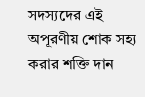সদস্যদের এই অপূরণীয় শোক সহ্য করার শক্তি দান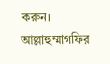করুন।
আল্লাহুম্মাগফির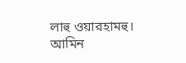লাহু ওয়ারহামহু।
আমিন